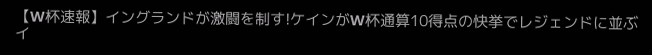【W杯速報】イングランドが激闘を制す!ケインがW杯通算10得点の快挙でレジェンドに並ぶ
イ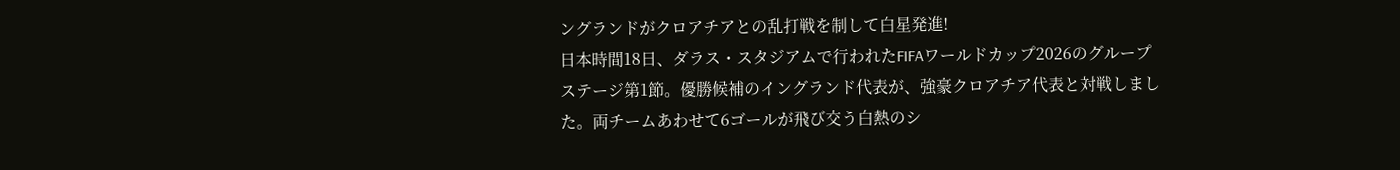ングランドがクロアチアとの乱打戦を制して白星発進!
日本時間18日、ダラス・スタジアムで行われたFIFAワールドカップ2026のグループステージ第1節。優勝候補のイングランド代表が、強豪クロアチア代表と対戦しました。両チームあわせて6ゴールが飛び交う白熱のシ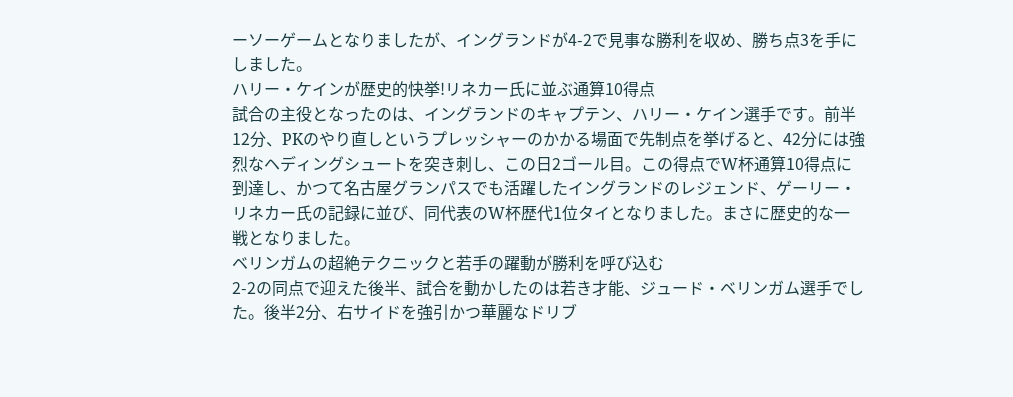ーソーゲームとなりましたが、イングランドが4-2で見事な勝利を収め、勝ち点3を手にしました。
ハリー・ケインが歴史的快挙!リネカー氏に並ぶ通算10得点
試合の主役となったのは、イングランドのキャプテン、ハリー・ケイン選手です。前半12分、PKのやり直しというプレッシャーのかかる場面で先制点を挙げると、42分には強烈なヘディングシュートを突き刺し、この日2ゴール目。この得点でW杯通算10得点に到達し、かつて名古屋グランパスでも活躍したイングランドのレジェンド、ゲーリー・リネカー氏の記録に並び、同代表のW杯歴代1位タイとなりました。まさに歴史的な一戦となりました。
ベリンガムの超絶テクニックと若手の躍動が勝利を呼び込む
2-2の同点で迎えた後半、試合を動かしたのは若き才能、ジュード・ベリンガム選手でした。後半2分、右サイドを強引かつ華麗なドリブ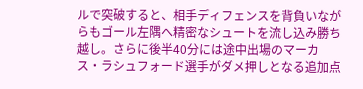ルで突破すると、相手ディフェンスを背負いながらもゴール左隅へ精密なシュートを流し込み勝ち越し。さらに後半40分には途中出場のマーカス・ラシュフォード選手がダメ押しとなる追加点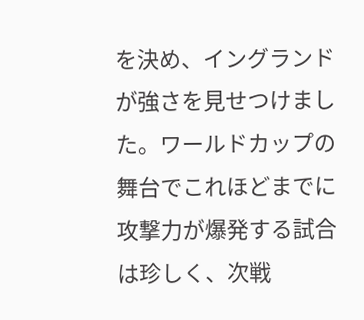を決め、イングランドが強さを見せつけました。ワールドカップの舞台でこれほどまでに攻撃力が爆発する試合は珍しく、次戦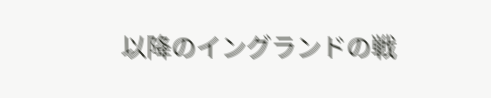以降のイングランドの戦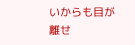いからも目が離せ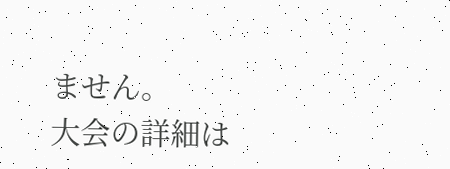ません。
大会の詳細は